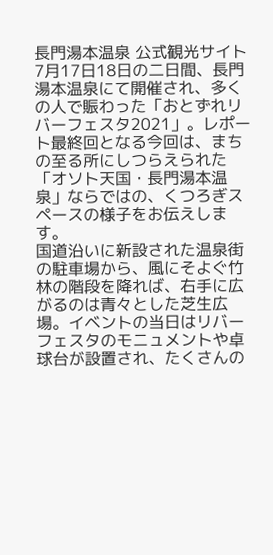長門湯本温泉 公式観光サイト
7月17日18日の二日間、長門湯本温泉にて開催され、多くの人で賑わった「おとずれリバーフェスタ2021」。レポート最終回となる今回は、まちの至る所にしつらえられた「オソト天国・長門湯本温泉」ならではの、くつろぎスペースの様子をお伝えします。
国道沿いに新設された温泉街の駐車場から、風にそよぐ竹林の階段を降れば、右手に広がるのは青々とした芝生広場。イベントの当日はリバーフェスタのモニュメントや卓球台が設置され、たくさんの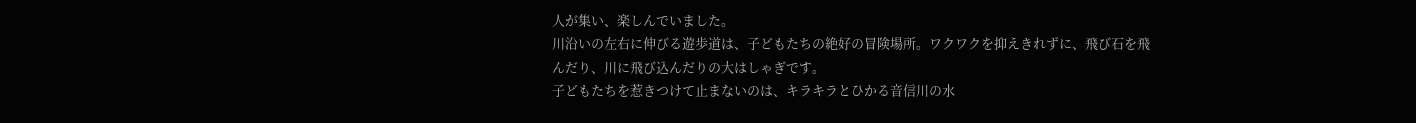人が集い、楽しんでいました。
川沿いの左右に伸びる遊歩道は、子どもたちの絶好の冒険場所。ワクワクを抑えきれずに、飛び石を飛んだり、川に飛び込んだりの大はしゃぎです。
子どもたちを惹きつけて止まないのは、キラキラとひかる音信川の水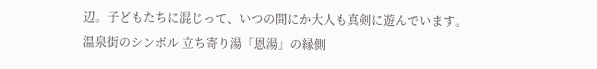辺。子どもたちに混じって、いつの間にか大人も真剣に遊んでいます。
温泉街のシンボル 立ち寄り湯「恩湯」の縁側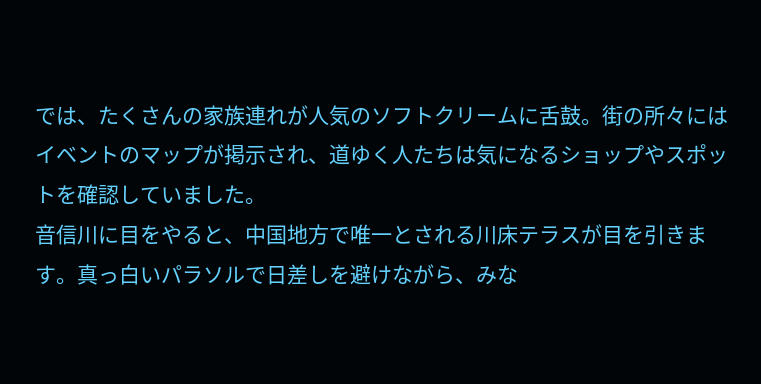では、たくさんの家族連れが人気のソフトクリームに舌鼓。街の所々にはイベントのマップが掲示され、道ゆく人たちは気になるショップやスポットを確認していました。
音信川に目をやると、中国地方で唯一とされる川床テラスが目を引きます。真っ白いパラソルで日差しを避けながら、みな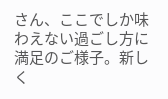さん、ここでしか味わえない過ごし方に満足のご様子。新しく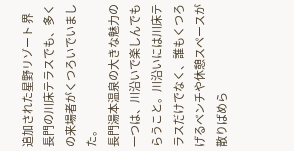追加された星野リゾート 界 長門の川床テラスでも、多くの来場者がくつろいでいました。
長門湯本温泉の大きな魅力の一つは、川沿いで楽しんでもらうこと。川沿いには川床テラスだけでなく、誰もくつろげるベンチや休憩スペースが散りばめら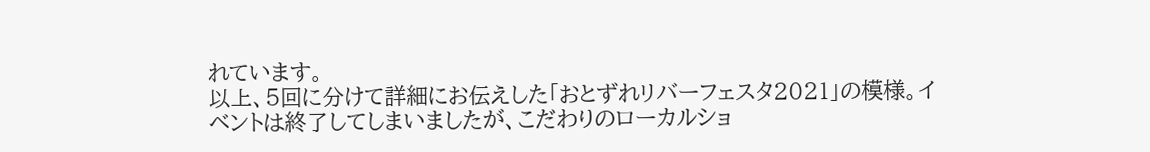れています。
以上、5回に分けて詳細にお伝えした「おとずれリバーフェスタ2021」の模様。イベントは終了してしまいましたが、こだわりのローカルショ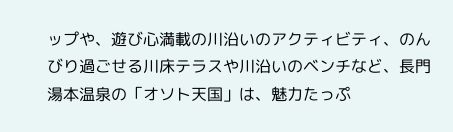ップや、遊び心満載の川沿いのアクティビティ、のんびり過ごせる川床テラスや川沿いのベンチなど、長門湯本温泉の「オソト天国」は、魅力たっぷ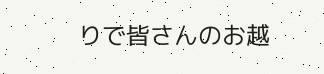りで皆さんのお越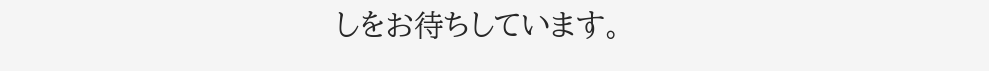しをお待ちしています。